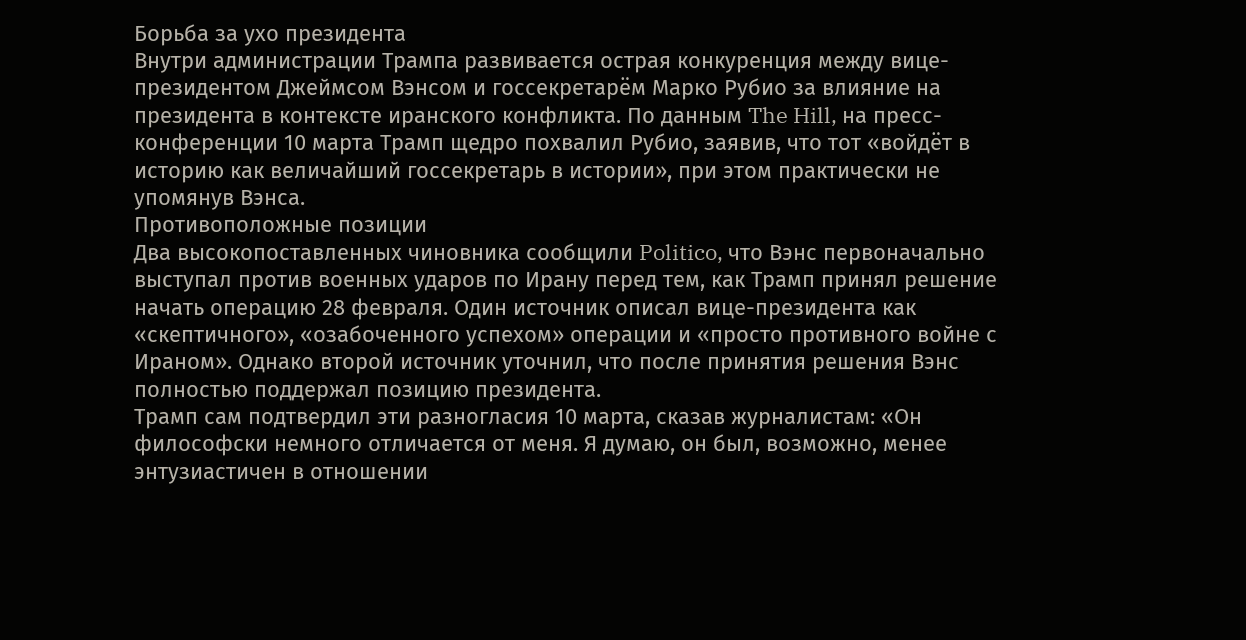Борьба за ухо президента
Внутри администрации Трампа развивается острая конкуренция между вице-президентом Джеймсом Вэнсом и госсекретарём Марко Рубио за влияние на президента в контексте иранского конфликта. По данным The Hill, на пресс-конференции 10 марта Трамп щедро похвалил Рубио, заявив, что тот «войдёт в историю как величайший госсекретарь в истории», при этом практически не упомянув Вэнса.
Противоположные позиции
Два высокопоставленных чиновника сообщили Politico, что Вэнс первоначально выступал против военных ударов по Ирану перед тем, как Трамп принял решение начать операцию 28 февраля. Один источник описал вице-президента как «скептичного», «озабоченного успехом» операции и «просто противного войне с Ираном». Однако второй источник уточнил, что после принятия решения Вэнс полностью поддержал позицию президента.
Трамп сам подтвердил эти разногласия 10 марта, сказав журналистам: «Он философски немного отличается от меня. Я думаю, он был, возможно, менее энтузиастичен в отношении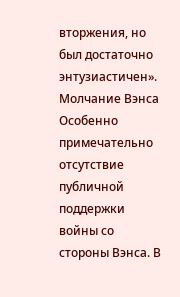вторжения, но был достаточно энтузиастичен».
Молчание Вэнса
Особенно примечательно отсутствие публичной поддержки войны со стороны Вэнса. В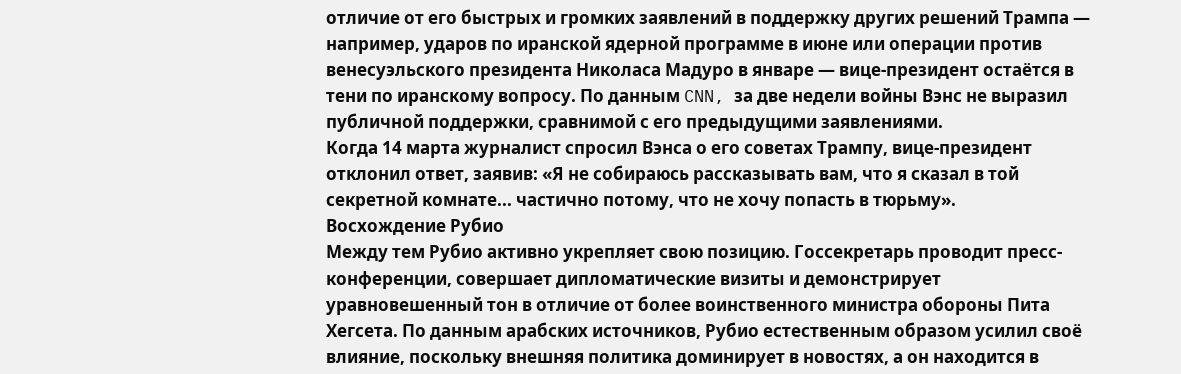отличие от его быстрых и громких заявлений в поддержку других решений Трампа — например, ударов по иранской ядерной программе в июне или операции против венесуэльского президента Николаса Мадуро в январе — вице-президент остаётся в тени по иранскому вопросу. По данным CNN, за две недели войны Вэнс не выразил публичной поддержки, сравнимой с его предыдущими заявлениями.
Когда 14 марта журналист спросил Вэнса о его советах Трампу, вице-президент отклонил ответ, заявив: «Я не собираюсь рассказывать вам, что я сказал в той секретной комнате... частично потому, что не хочу попасть в тюрьму».
Восхождение Рубио
Между тем Рубио активно укрепляет свою позицию. Госсекретарь проводит пресс-конференции, совершает дипломатические визиты и демонстрирует уравновешенный тон в отличие от более воинственного министра обороны Пита Хегсета. По данным арабских источников, Рубио естественным образом усилил своё влияние, поскольку внешняя политика доминирует в новостях, а он находится в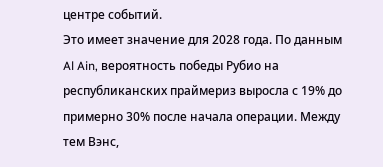центре событий.
Это имеет значение для 2028 года. По данным Al Ain, вероятность победы Рубио на республиканских праймериз выросла с 19% до примерно 30% после начала операции. Между тем Вэнс,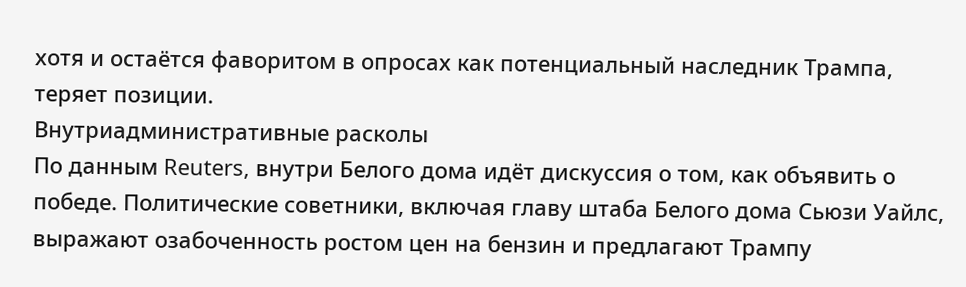хотя и остаётся фаворитом в опросах как потенциальный наследник Трампа, теряет позиции.
Внутриадминистративные расколы
По данным Reuters, внутри Белого дома идёт дискуссия о том, как объявить о победе. Политические советники, включая главу штаба Белого дома Сьюзи Уайлс, выражают озабоченность ростом цен на бензин и предлагают Трампу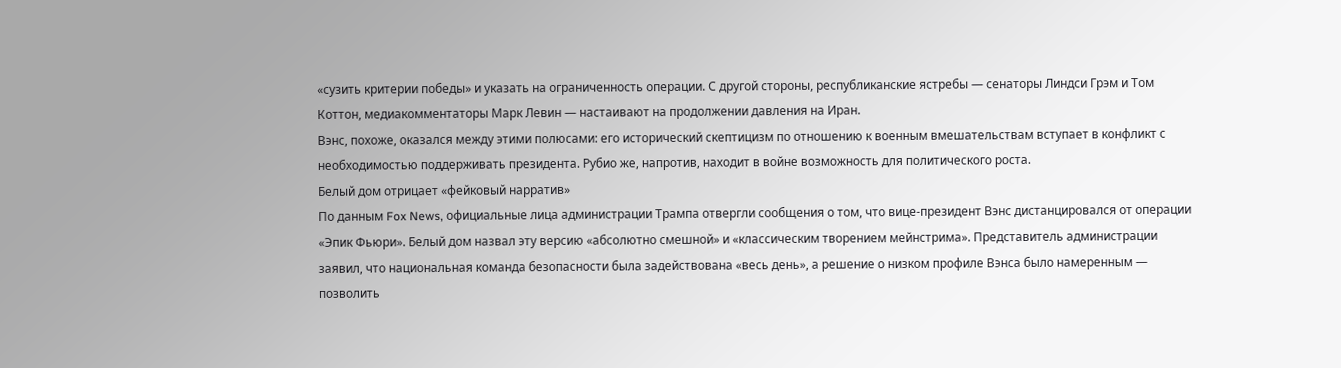«сузить критерии победы» и указать на ограниченность операции. С другой стороны, республиканские ястребы — сенаторы Линдси Грэм и Том Коттон, медиакомментаторы Марк Левин — настаивают на продолжении давления на Иран.
Вэнс, похоже, оказался между этими полюсами: его исторический скептицизм по отношению к военным вмешательствам вступает в конфликт с необходимостью поддерживать президента. Рубио же, напротив, находит в войне возможность для политического роста.
Белый дом отрицает «фейковый нарратив»
По данным Fox News, официальные лица администрации Трампа отвергли сообщения о том, что вице-президент Вэнс дистанцировался от операции «Эпик Фьюри». Белый дом назвал эту версию «абсолютно смешной» и «классическим творением мейнстрима». Представитель администрации заявил, что национальная команда безопасности была задействована «весь день», а решение о низком профиле Вэнса было намеренным — позволить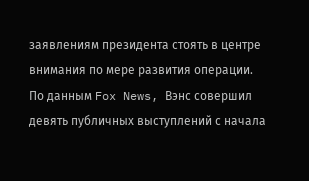заявлениям президента стоять в центре внимания по мере развития операции.
По данным Fox News, Вэнс совершил девять публичных выступлений с начала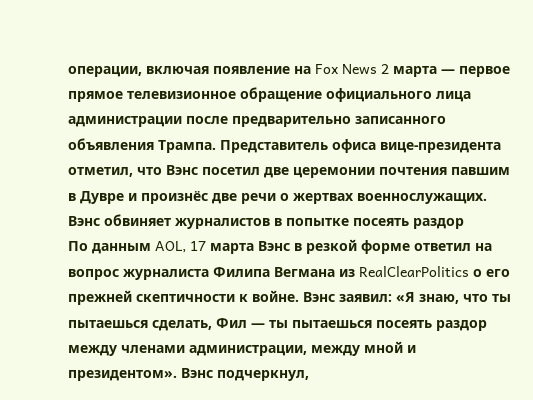операции, включая появление на Fox News 2 марта — первое прямое телевизионное обращение официального лица администрации после предварительно записанного объявления Трампа. Представитель офиса вице-президента отметил, что Вэнс посетил две церемонии почтения павшим в Дувре и произнёс две речи о жертвах военнослужащих.
Вэнс обвиняет журналистов в попытке посеять раздор
По данным AOL, 17 марта Вэнс в резкой форме ответил на вопрос журналиста Филипа Вегмана из RealClearPolitics о его прежней скептичности к войне. Вэнс заявил: «Я знаю, что ты пытаешься сделать, Фил — ты пытаешься посеять раздор между членами администрации, между мной и президентом». Вэнс подчеркнул,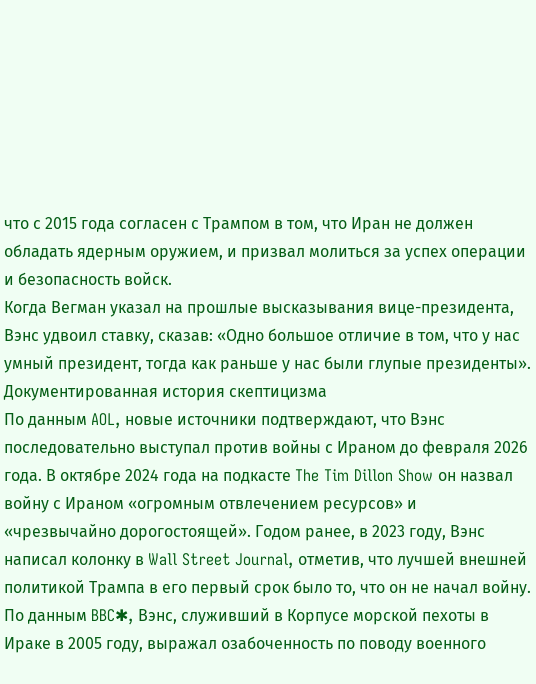что с 2015 года согласен с Трампом в том, что Иран не должен обладать ядерным оружием, и призвал молиться за успех операции и безопасность войск.
Когда Вегман указал на прошлые высказывания вице-президента, Вэнс удвоил ставку, сказав: «Одно большое отличие в том, что у нас умный президент, тогда как раньше у нас были глупые президенты».
Документированная история скептицизма
По данным AOL, новые источники подтверждают, что Вэнс последовательно выступал против войны с Ираном до февраля 2026 года. В октябре 2024 года на подкасте The Tim Dillon Show он назвал войну с Ираном «огромным отвлечением ресурсов» и «чрезвычайно дорогостоящей». Годом ранее, в 2023 году, Вэнс написал колонку в Wall Street Journal, отметив, что лучшей внешней политикой Трампа в его первый срок было то, что он не начал войну.
По данным BBC✱, Вэнс, служивший в Корпусе морской пехоты в Ираке в 2005 году, выражал озабоченность по поводу военного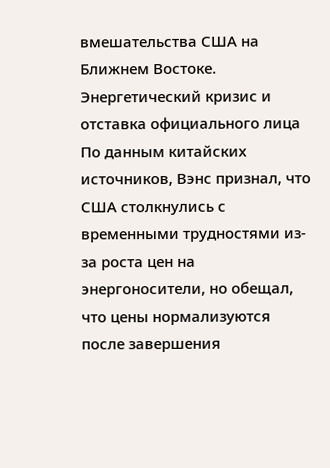вмешательства США на Ближнем Востоке.
Энергетический кризис и отставка официального лица
По данным китайских источников, Вэнс признал, что США столкнулись с временными трудностями из-за роста цен на энергоносители, но обещал, что цены нормализуются после завершения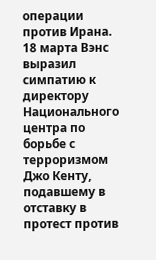операции против Ирана. 18 марта Вэнс выразил симпатию к директору Национального центра по борьбе с терроризмом Джо Кенту, подавшему в отставку в протест против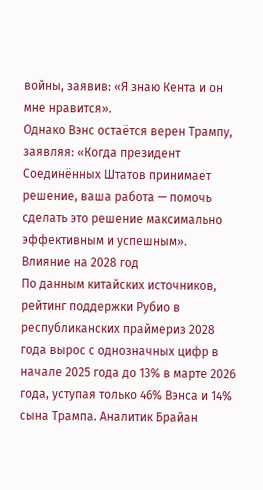войны, заявив: «Я знаю Кента и он мне нравится».
Однако Вэнс остаётся верен Трампу, заявляя: «Когда президент Соединённых Штатов принимает решение, ваша работа — помочь сделать это решение максимально эффективным и успешным».
Влияние на 2028 год
По данным китайских источников, рейтинг поддержки Рубио в республиканских праймериз 2028 года вырос с однозначных цифр в начале 2025 года до 13% в марте 2026 года, уступая только 46% Вэнса и 14% сына Трампа. Аналитик Брайан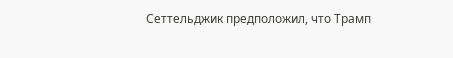Сеттельджик предположил, что Трамп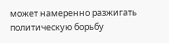может намеренно разжигать политическую борьбу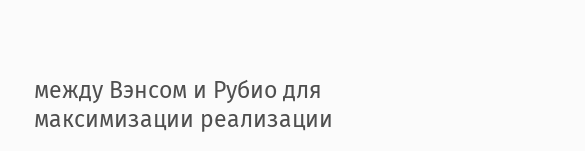между Вэнсом и Рубио для максимизации реализации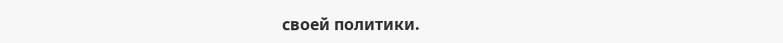своей политики.